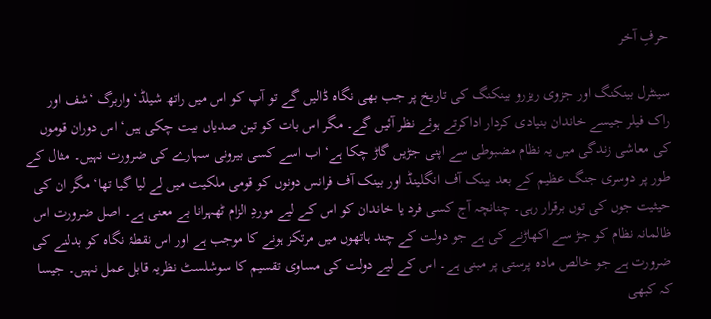حرفِ آخر

سینٹرل بینکنگ اور جزوی ریزرو بینکنگ کی تاریخ پر جب بھی نگاہ ڈالیں گے تو آپ کو اس میں راتھ شیلڈ‘ واربرگ ‘شف اور راک فیلر جیسے خاندان بنیادی کردار اداکرتے ہوئے نظر آئیں گے۔ مگر اس بات کو تین صدیاں بیت چکی ہیں‘ اس دوران قوموں کی معاشی زندگی میں یہ نظام مضبوطی سے اپنی جڑیں گاڑ چکا ہے‘ اب اسے کسی بیرونی سہارے کی ضرورت نہیں۔ مثال کے طور پر دوسری جنگ عظیم کے بعد بینک آف انگلینڈ اور بینک آف فرانس دونوں کو قومی ملکیت میں لے لیا گیا تھا‘ مگر ان کی حیثیت جوں کی توں برقرار رہی۔ چنانچہ آج کسی فرد یا خاندان کو اس کے لیے موردِ الزام ٹھہرانا بے معنی ہے۔ اصل ضرورت اس ظالمانہ نظام کو جڑ سے اکھاڑنے کی ہے جو دولت کے چند ہاتھوں میں مرتکز ہونے کا موجب ہے اور اس نقطۂ نگاہ کو بدلنے کی ضرورت ہے جو خالص مادہ پرستی پر مبنی ہے۔ اس کے لیے دولت کی مساوی تقسیم کا سوشلسٹ نظریہ قابل عمل نہیں۔ جیسا کہ کبھی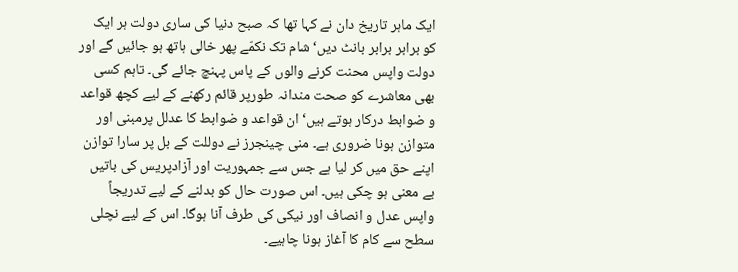ایک ماہر تاریخ دان نے کہا تھا کہ صبح دنیا کی ساری دولت ہر ایک کو برابر برابر بانٹ دیں‘ شام تک نکمّے پھر خالی ہاتھ ہو جائیں گے اور دولت واپس محنت کرنے والوں کے پاس پہنچ جائے گی۔ تاہم کسی بھی معاشرے کو صحت مندانہ طورپر قائم رکھنے کے لیے کچھ قواعد و ضوابط درکار ہوتے ہیں‘ ان قواعد و ضوابط کا عدلل پرمبنی اور متوازن ہونا ضروری ہے۔ منی چینجرز نے دوللت کے بل پر سارا توازن اپنے حق میں کر لیا ہے جس سے جمہوریت اور آزادپریس کی باتیں بے معنی ہو چکی ہیں۔ اس صورت حال کو بدلنے کے لیے تدریجاً واپس عدل و انصاف اور نیکی کی طرف آنا ہوگا۔ اس کے لیے نچلی سطح سے کام کا آغاز ہونا چاہیے۔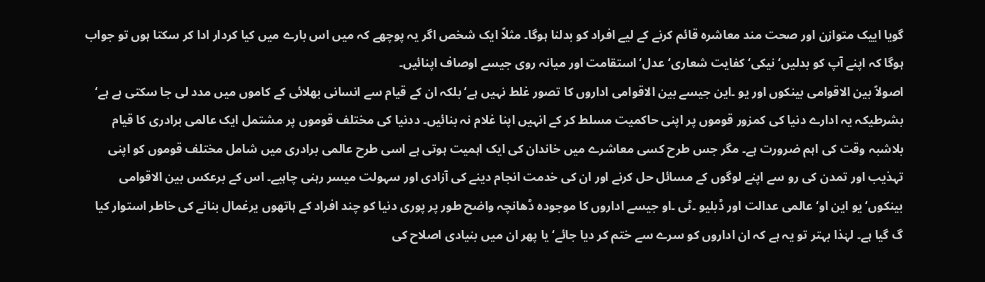گویا اییک متوازن اور صحت مند معاشرہ قائم کرنے کے لیے افراد کو بدلنا ہوگا۔ مثلاً ایک شخص اگر یہ پوچھے کہ میں اس بارے میں کیا کردار ادا کر سکتا ہوں تو جواب ہوگا کہ اپنے آپ کو بدلیں‘ نیکی‘ کفایت شعاری‘ عدل‘ استقامت اور میانہ روی جیسے اوصاف اپنائیں۔
اصولاً بین الاقوامی بینکوں اور یو ۔این جیسے بین الاقوامی اداروں کا تصور غلط نہیں ہے‘ بلکہ ان کے قیام سے انسانی بھلائی کے کاموں میں مدد لی جا سکتی ہے ہے‘ بشرطیکہ یہ ادارے دنیا کی کمزور قوموں پر اپنی حاکمیت مسلط کر کے انہیں اپنا غلام نہ بنائیں۔ ددنیا کی مختلف قوموں پر مشتمل ایک عالمی برادری کا قیام بلاشبہ وقت کی اہم ضرورت ہے۔ مگر جس طرح کسی معاشرے میں خاندان کی ایک اہمیت ہوتی ہے اسی طرح عالمی برادری میں شامل مختلف قوموں کو اپنی تہذیب اور تمدن کی رو سے اپنے لوگوں کے مسائل حل کرنے اور ان کی خدمت انجام دینے کی آزادی اور سہولت میسر رہنی چاہیے۔ اس کے برعکس بین الاقوامی بینکوں‘ یو این او‘ عالمی عدالت اور ڈبلیو ۔ٹی ۔او جیسے اداروں کا موجودہ ڈھانچہ واضح طور پر پوری دنیا کو چند افراد کے ہاتھوں یرغمال بنانے کی خاطر استوار کیا گ گیا ہے۔ لہٰذا بہتر تو یہ ہے کہ ان اداروں کو سرے سے ختم کر دیا جائے‘ یا پھر ان میں بنیادی اصلاح کی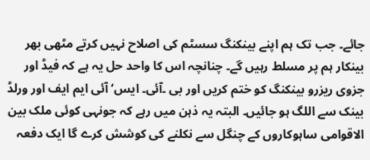جائے۔ جب تک ہم اپنے بینکنگ سسٹم کی اصلاح نہیں کرتے مٹھی بھر بینکار ہم پر مسلط رہیں گے۔ چنانچہ اس کا واحد حل یہ ہے کہ فیڈ اور جزوی ریزرو بینکنگ کو ختم کریں اور بی ۔آئی۔ ایس‘ آئی ایم ایف اور ورلڈ بینک سے اللگ ہو جائیں۔ البتہ یہ ذہن میں رہے کہ جونہی کوئی ملک بین الاقوامی ساہوکاروں کے چنگل سے نکلنے کی کوشش کرے گا ایک دفعہ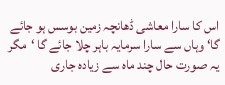اس کا سارا معاشی ڈھانچہ زمین بوسس ہو جائے گا‘ وہاں سے سارا سرمایہ باہر چلا جائے گا ‘مگر یہ صورت حال چند ماہ سے زیادہ جاری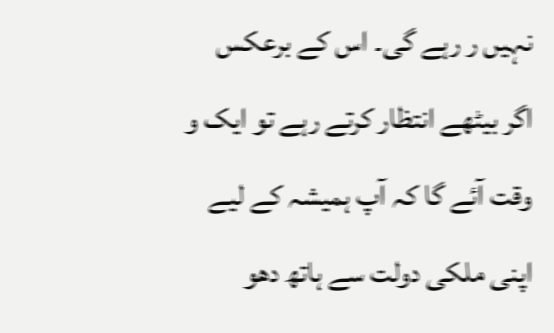نہیں ر رہے گی۔ اس کے برعکس اگر بیٹھے انتظار کرتے رہے تو ایک و وقت آئے گا کہ آپ ہمیشہ کے لیے اپنی ملکی دولت سے ہاتھ دھو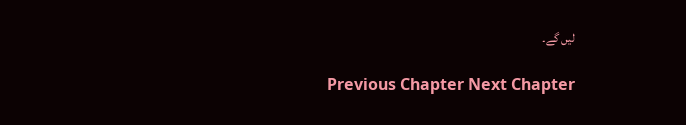لیں گے۔

Previous Chapter Next Chapter